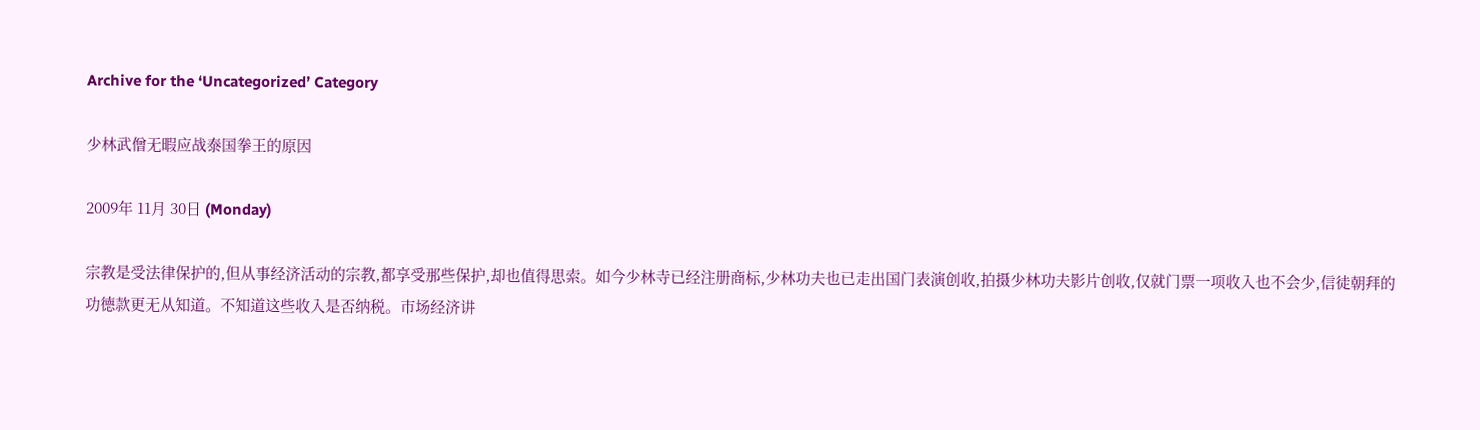Archive for the ‘Uncategorized’ Category

少林武僧无暇应战泰国拳王的原因

2009年 11月 30日 (Monday)

宗教是受法律保护的,但从事经济活动的宗教,都享受那些保护,却也值得思索。如今少林寺已经注册商标,少林功夫也已走出国门表演创收,拍摄少林功夫影片创收,仅就门票一项收入也不会少,信徒朝拜的功德款更无从知道。不知道这些收入是否纳税。市场经济讲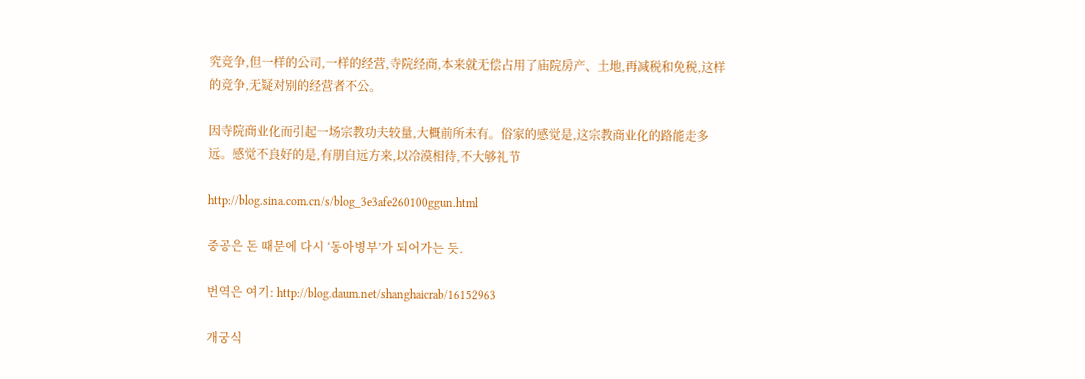究竞争,但一样的公司,一样的经营,寺院经商,本来就无偿占用了庙院房产、土地,再减税和免税,这样的竞争,无疑对别的经营者不公。

因寺院商业化而引起一场宗教功夫较量,大概前所未有。俗家的感觉是,这宗教商业化的路能走多远。感觉不良好的是,有朋自远方来,以冷漠相待,不大够礼节

http://blog.sina.com.cn/s/blog_3e3afe260100ggun.html

중공은 돈 때문에 다시 ‘동아병부’가 되어가는 듯.

번역은 여기: http://blog.daum.net/shanghaicrab/16152963

개궁식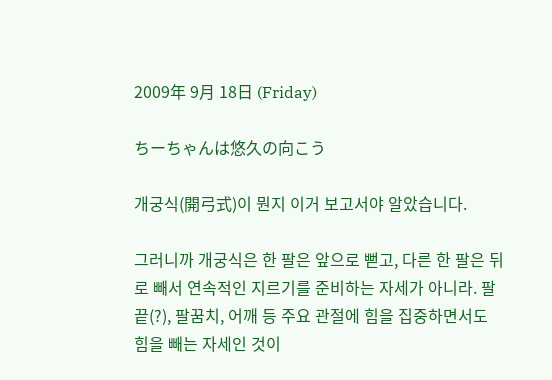2009年 9月 18日 (Friday)

ちーちゃんは悠久の向こう

개궁식(開弓式)이 뭔지 이거 보고서야 알았습니다.

그러니까 개궁식은 한 팔은 앞으로 뻗고, 다른 한 팔은 뒤로 빼서 연속적인 지르기를 준비하는 자세가 아니라. 팔 끝(?), 팔꿈치, 어깨 등 주요 관절에 힘을 집중하면서도 힘을 빼는 자세인 것이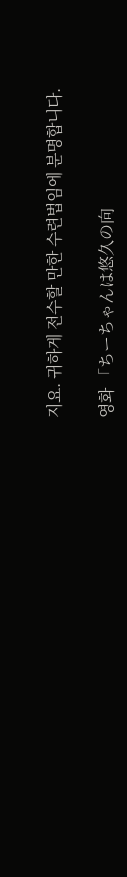지요. 귀하게 전수할 만한 수련법임에 분명합니다.

영화 「ちーちゃんは悠久の向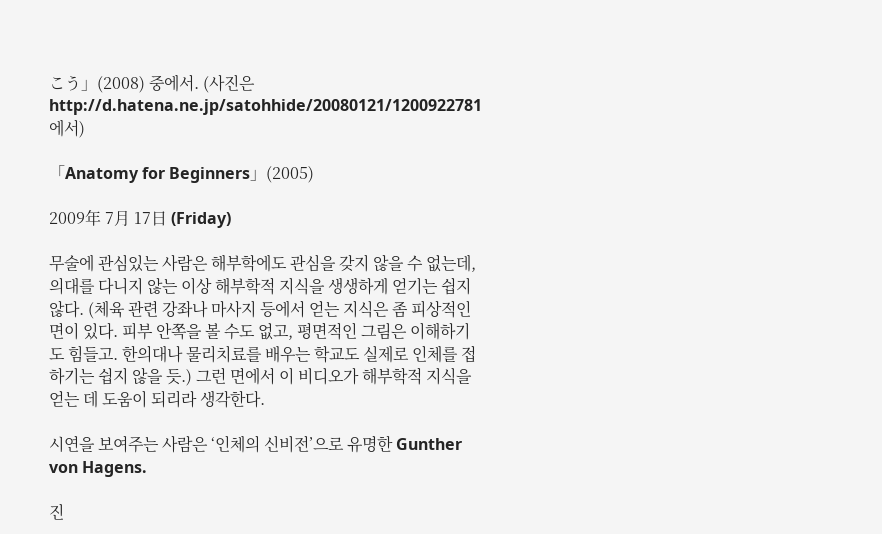こう」(2008) 중에서. (사진은 http://d.hatena.ne.jp/satohhide/20080121/1200922781에서)

「Anatomy for Beginners」(2005)

2009年 7月 17日 (Friday)

무술에 관심있는 사람은 해부학에도 관심을 갖지 않을 수 없는데, 의대를 다니지 않는 이상 해부학적 지식을 생생하게 얻기는 쉽지 않다. (체육 관련 강좌나 마사지 등에서 얻는 지식은 좀 피상적인 면이 있다. 피부 안쪽을 볼 수도 없고, 평면적인 그림은 이해하기도 힘들고. 한의대나 물리치료를 배우는 학교도 실제로 인체를 접하기는 쉽지 않을 듯.) 그런 면에서 이 비디오가 해부학적 지식을 얻는 데 도움이 되리라 생각한다.

시연을 보여주는 사람은 ‘인체의 신비전’으로 유명한 Gunther von Hagens.

진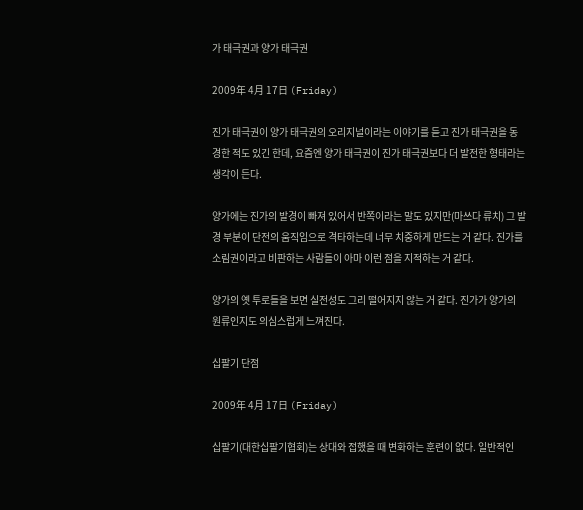가 태극권과 양가 태극권

2009年 4月 17日 (Friday)

진가 태극권이 양가 태극권의 오리지널이라는 이야기를 듣고 진가 태극권을 동경한 적도 있긴 한데, 요즘엔 양가 태극권이 진가 태극권보다 더 발전한 형태라는 생각이 든다.

양가에는 진가의 발경이 빠져 있어서 반쪽이라는 말도 있지만(마쓰다 류치) 그 발경 부분이 단전의 움직임으로 격타하는데 너무 치중하게 만드는 거 같다. 진가를 소림권이라고 비판하는 사람들이 아마 이런 점을 지적하는 거 같다.

양가의 옛 투로들을 보면 실전성도 그리 떨어지지 않는 거 같다. 진가가 양가의 원류인지도 의심스럽게 느껴진다.

십팔기 단점

2009年 4月 17日 (Friday)

십팔기(대한십팔기협회)는 상대와 접했을 때 변화하는 훈련이 없다. 일반적인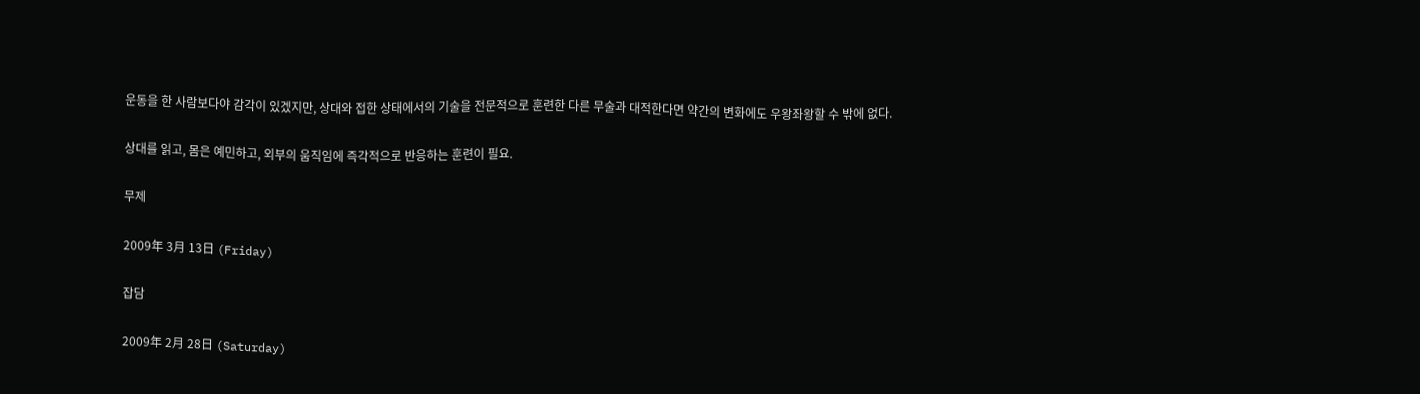운동을 한 사람보다야 감각이 있겠지만, 상대와 접한 상태에서의 기술을 전문적으로 훈련한 다른 무술과 대적한다면 약간의 변화에도 우왕좌왕할 수 밖에 없다.

상대를 읽고, 몸은 예민하고, 외부의 움직임에 즉각적으로 반응하는 훈련이 필요.

무제

2009年 3月 13日 (Friday)

잡담

2009年 2月 28日 (Saturday)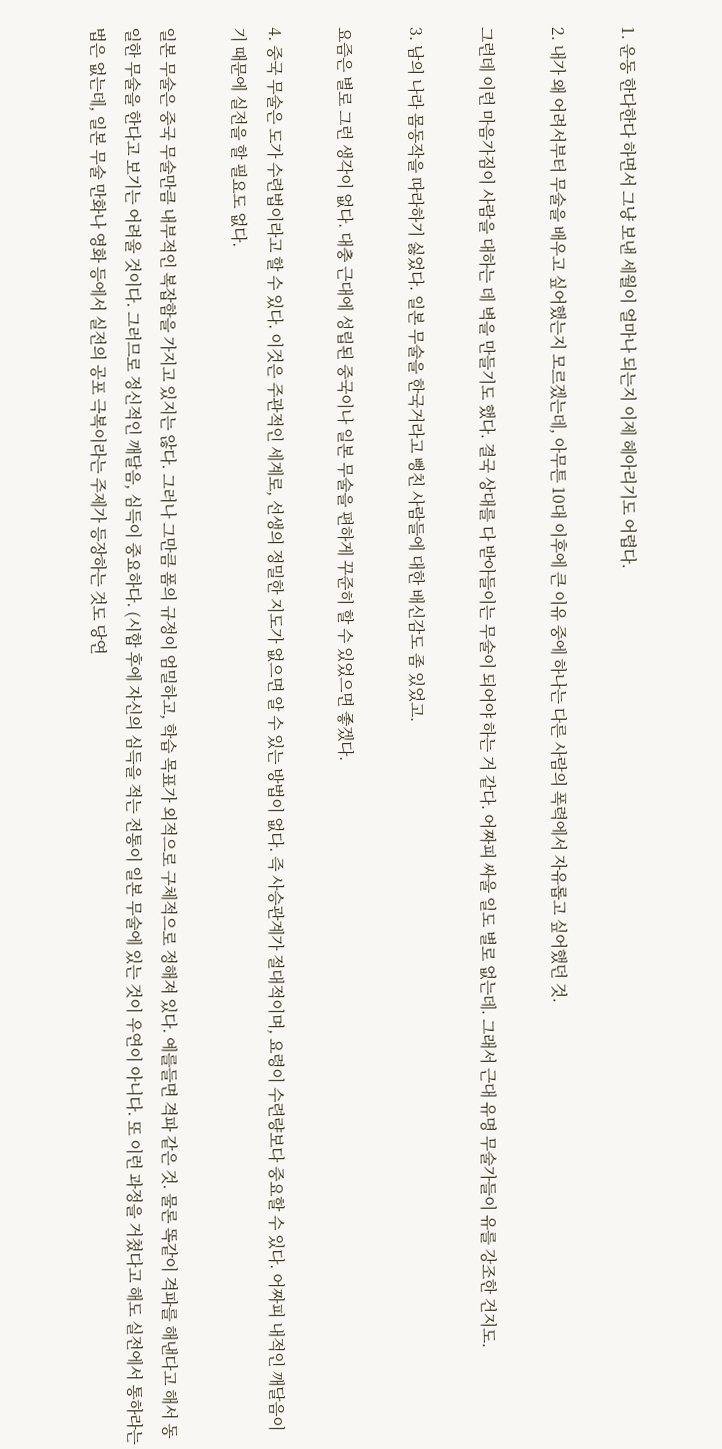1. 운동 한다한다 하면서 그냥 보낸 세월이 얼마나 되는지 이제 헤아리기도 어렵다.

2. 내가 왜 어려서부터 무술을 배우고 싶어했는지 모르겠는데, 아무튼 10대 이후에 큰 이유 중에 하나는 다른 사람의 폭력에서 자유롭고 싶어했던 것.

그런데 이런 마음가짐이 사람을 대하는 데 벽을 만들기도 했다. 결국 상대를 다 받아들이는 무술이 되어야 하는 거 같다. 어짜피 싸울 일도 별로 없는데. 그래서 근대 유명 무술가들이 유를 강조한 건지도.

3. 남의 나라 몸동작을 따라하기 싫었다. 일본 무술을 한국거라고 뻥친 사람들에 대한 배신감도 좀 있었고.

요즘은 별로 그런 생각이 없다. 대충 근대에 성립된 중국이나 일본 무술을 편하게 꾸준히 할 수 있었으면 좋겠다.

4. 중국 무술은 도가 수련법이라고 할 수 있다. 이것은 주관적인 세계로, 선생의 정밀한 지도가 없으면 알 수 있는 방법이 없다. 즉 사승관계가 절대적이며, 요령이 수련량보다 중요할 수 있다. 어짜피 내적인 깨달음이기 때문에 실전을 할 필요도 없다.

일본 무술은 중국 무술만큼 내부적인 복잡함을 가지고 있지는 않다. 그러나 그만큼 폼의 규정이 엄밀하고, 학습 목표가 외적으로 구체적으로 정해져 있다. 예를들면 격파 같은 것. 물론 똑같이 격파를 해낸다고 해서 동일한 무술을 한다고 보기는 어려울 것이다. 그러므로 정신적인 깨달음, 심득이 중요하다. (시합 후에 자신의 심득을 적는 전통이 일본 무술에 있는 것이 우연이 아니다. 또 이런 과정을 거쳤다고 해도 실전에서 통하라는 법은 없는데, 일본 무술 만화나 영화 등에서 실전의 공포 극복이라는 주제가 등장하는 것도 당연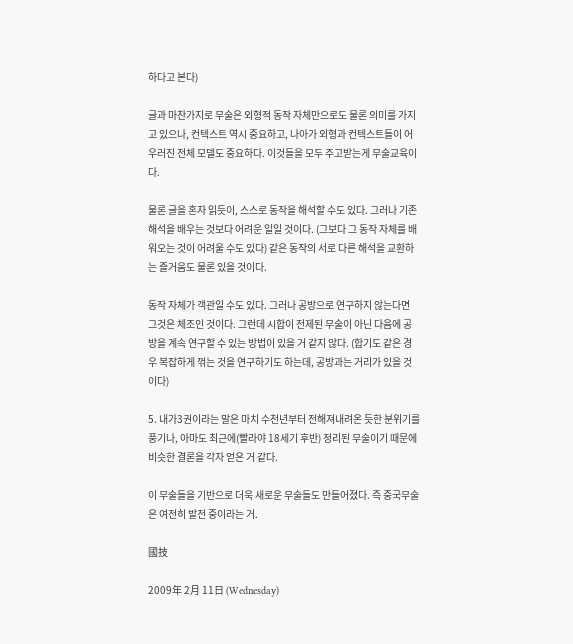하다고 본다)

글과 마찬가지로 무술은 외형적 동작 자체만으로도 물론 의미를 가지고 있으나, 컨텍스트 역시 중요하고, 나아가 외형과 컨텍스트들이 어우러진 전체 모델도 중요하다. 이것들을 모두 주고받는게 무술교육이다.

물론 글을 혼자 읽듯이, 스스로 동작을 해석할 수도 있다. 그러나 기존 해석을 배우는 것보다 어려운 일일 것이다. (그보다 그 동작 자체를 배워오는 것이 어려울 수도 있다) 같은 동작의 서로 다른 해석을 교환하는 즐거움도 물론 있을 것이다.

동작 자체가 객관일 수도 있다. 그러나 공방으로 연구하지 않는다면 그것은 체조인 것이다. 그런데 시합이 전제된 무술이 아닌 다음에 공방을 계속 연구할 수 있는 방법이 있을 거 같지 않다. (합기도 같은 경우 복잡하게 꺾는 것을 연구하기도 하는데, 공방과는 거리가 있을 것이다)

5. 내가3권이라는 말은 마치 수천년부터 전해져내려온 듯한 분위기를 풍기나, 아마도 최근에(빨라야 18세기 후반) 정리된 무술이기 때문에 비슷한 결론을 각자 얻은 거 같다.

이 무술들을 기반으로 더욱 새로운 무술들도 만들어졌다. 즉 중국무술은 여전히 발전 중이라는 거.

國技

2009年 2月 11日 (Wednesday)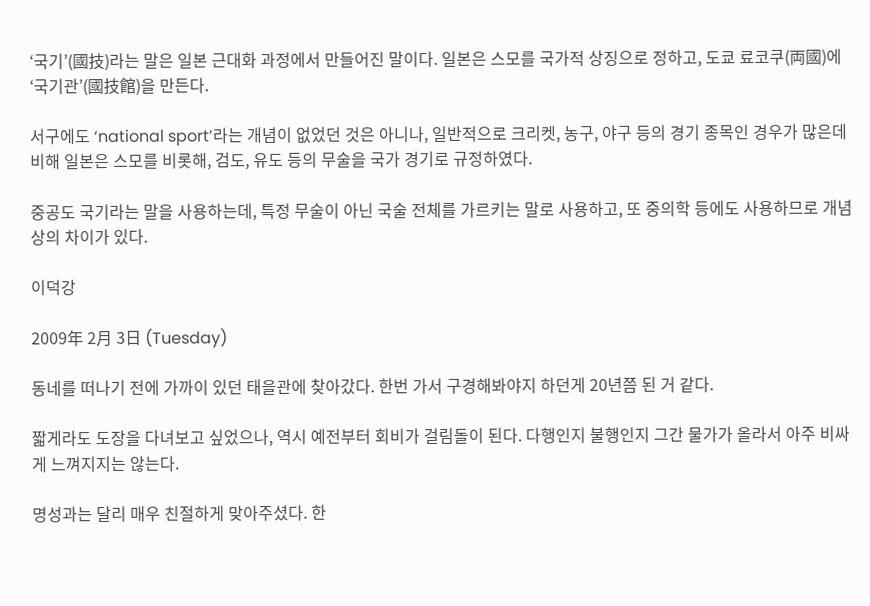‘국기’(國技)라는 말은 일본 근대화 과정에서 만들어진 말이다. 일본은 스모를 국가적 상징으로 정하고, 도쿄 료코쿠(両國)에  ‘국기관’(國技館)을 만든다.

서구에도 ‘national sport’라는 개념이 없었던 것은 아니나, 일반적으로 크리켓, 농구, 야구 등의 경기 종목인 경우가 많은데 비해 일본은 스모를 비롯해, 검도, 유도 등의 무술을 국가 경기로 규정하였다.

중공도 국기라는 말을 사용하는데, 특정 무술이 아닌 국술 전체를 가르키는 말로 사용하고, 또 중의학 등에도 사용하므로 개념상의 차이가 있다.

이덕강

2009年 2月 3日 (Tuesday)

동네를 떠나기 전에 가까이 있던 태을관에 찾아갔다. 한번 가서 구경해봐야지 하던게 20년쯤 된 거 같다.

짧게라도 도장을 다녀보고 싶었으나, 역시 예전부터 회비가 걸림돌이 된다. 다행인지 불행인지 그간 물가가 올라서 아주 비싸게 느껴지지는 않는다.

명성과는 달리 매우 친절하게 맞아주셨다. 한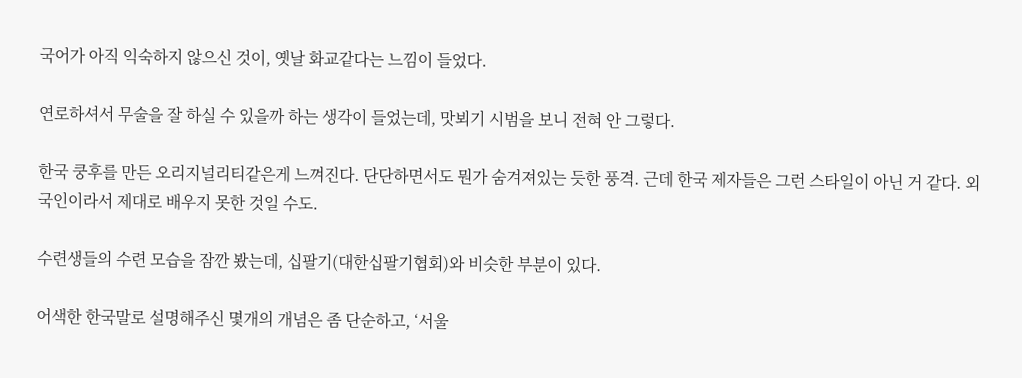국어가 아직 익숙하지 않으신 것이, 옛날 화교같다는 느낌이 들었다.

연로하셔서 무술을 잘 하실 수 있을까 하는 생각이 들었는데, 맛뵈기 시범을 보니 전혀 안 그렇다.

한국 쿵후를 만든 오리지널리티같은게 느껴진다. 단단하면서도 뭔가 숨겨져있는 듯한 풍격. 근데 한국 제자들은 그런 스타일이 아닌 거 같다. 외국인이라서 제대로 배우지 못한 것일 수도.

수련생들의 수련 모습을 잠깐 봤는데, 십팔기(대한십팔기협회)와 비슷한 부분이 있다.

어색한 한국말로 설명해주신 몇개의 개념은 좀 단순하고, ‘서울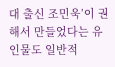대 출신 조민욱’이 권해서 만들었다는 유인물도 일반적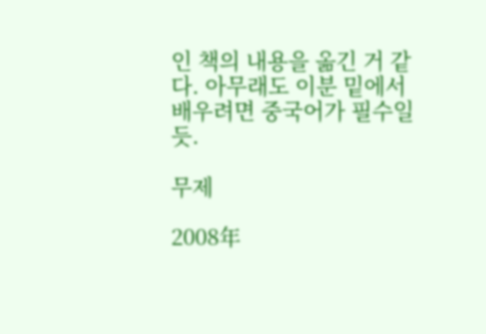인 책의 내용을 옮긴 거 같다. 아무래도 이분 밑에서 배우려면 중국어가 필수일 듯.

무제

2008年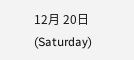12月 20日 (Saturday)